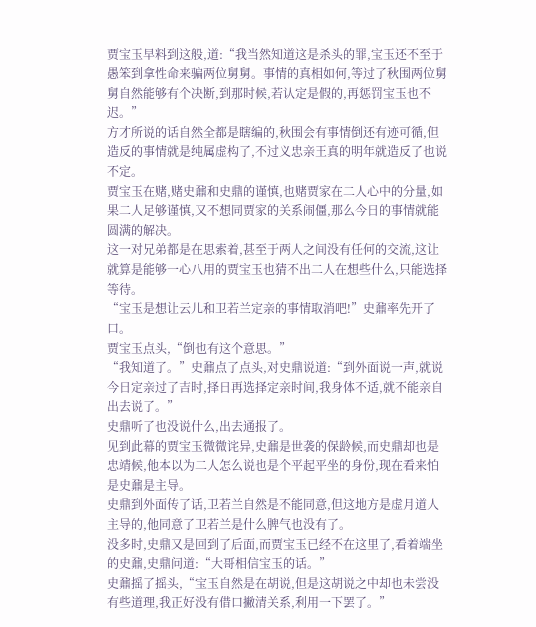贾宝玉早料到这般,道:“我当然知道这是杀头的罪,宝玉还不至于愚笨到拿性命来骗两位舅舅。事情的真相如何,等过了秋围两位舅舅自然能够有个决断,到那时候,若认定是假的,再惩罚宝玉也不迟。”
方才所说的话自然全都是瞎编的,秋围会有事情倒还有迹可循,但造反的事情就是纯属虚构了,不过义忠亲王真的明年就造反了也说不定。
贾宝玉在赌,赌史鼐和史鼎的谨慎,也赌贾家在二人心中的分量,如果二人足够谨慎,又不想同贾家的关系闹僵,那么今日的事情就能圆满的解决。
这一对兄弟都是在思索着,甚至于两人之间没有任何的交流,这让就算是能够一心八用的贾宝玉也猜不出二人在想些什么,只能选择等待。
“宝玉是想让云儿和卫若兰定亲的事情取消吧!”史鼐率先开了口。
贾宝玉点头,“倒也有这个意思。”
“我知道了。”史鼐点了点头,对史鼎说道:“到外面说一声,就说今日定亲过了吉时,择日再选择定亲时间,我身体不适,就不能亲自出去说了。”
史鼎听了也没说什么,出去通报了。
见到此幕的贾宝玉微微诧异,史鼐是世袭的保龄候,而史鼎却也是忠靖候,他本以为二人怎么说也是个平起平坐的身份,现在看来怕是史鼐是主导。
史鼎到外面传了话,卫若兰自然是不能同意,但这地方是虚月道人主导的,他同意了卫若兰是什么脾气也没有了。
没多时,史鼎又是回到了后面,而贾宝玉已经不在这里了,看着端坐的史鼐,史鼎问道:“大哥相信宝玉的话。”
史鼐摇了摇头,“宝玉自然是在胡说,但是这胡说之中却也未尝没有些道理,我正好没有借口撇清关系,利用一下罢了。”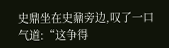史鼎坐在史鼐旁边,叹了一口气道:“这争得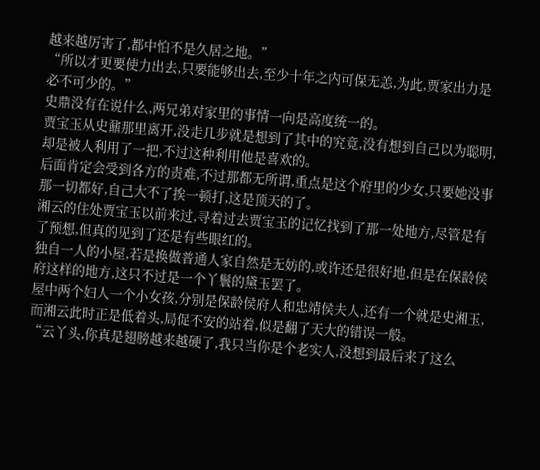越来越厉害了,都中怕不是久居之地。”
“所以才更要使力出去,只要能够出去,至少十年之内可保无恙,为此,贾家出力是必不可少的。”
史鼎没有在说什么,两兄弟对家里的事情一向是高度统一的。
贾宝玉从史鼐那里离开,没走几步就是想到了其中的究竟,没有想到自己以为聪明,却是被人利用了一把,不过这种利用他是喜欢的。
后面肯定会受到各方的责难,不过那都无所谓,重点是这个府里的少女,只要她没事那一切都好,自己大不了挨一顿打,这是顶天的了。
湘云的住处贾宝玉以前来过,寻着过去贾宝玉的记忆找到了那一处地方,尽管是有了预想,但真的见到了还是有些眼红的。
独自一人的小屋,若是换做普通人家自然是无妨的,或许还是很好地,但是在保龄侯府这样的地方,这只不过是一个丫鬟的黛玉罢了。
屋中两个妇人一个小女孩,分别是保龄侯府人和忠靖侯夫人,还有一个就是史湘玉,而湘云此时正是低着头,局促不安的站着,似是翻了天大的错误一般。
“云丫头,你真是翅膀越来越硬了,我只当你是个老实人,没想到最后来了这么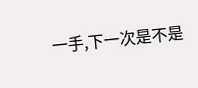一手,下一次是不是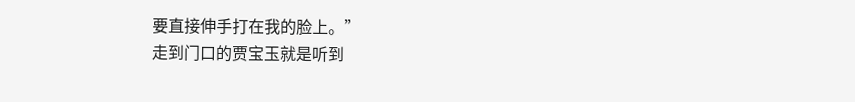要直接伸手打在我的脸上。”
走到门口的贾宝玉就是听到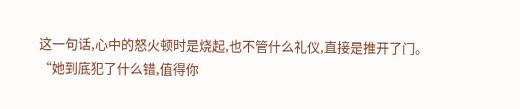这一句话,心中的怒火顿时是烧起,也不管什么礼仪,直接是推开了门。
“她到底犯了什么错,值得你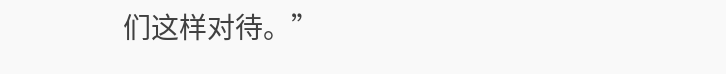们这样对待。”